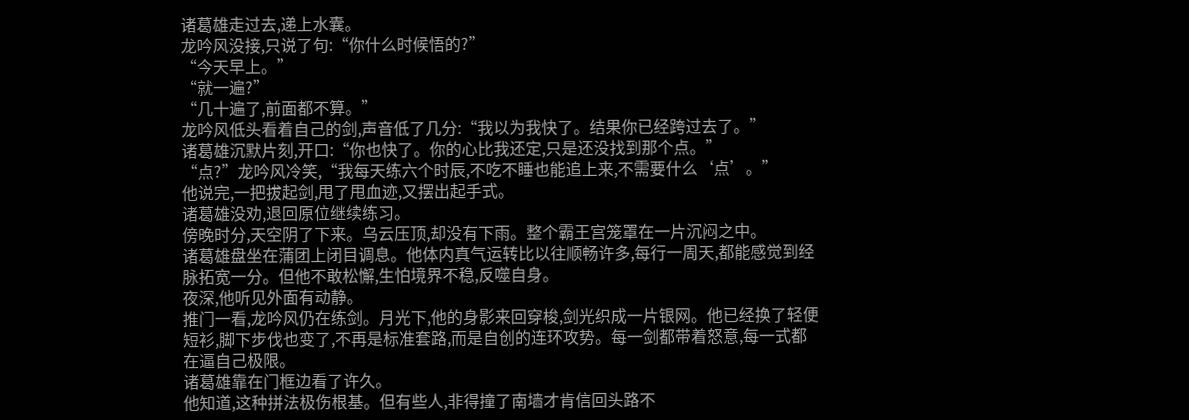诸葛雄走过去,递上水囊。
龙吟风没接,只说了句:“你什么时候悟的?”
“今天早上。”
“就一遍?”
“几十遍了,前面都不算。”
龙吟风低头看着自己的剑,声音低了几分:“我以为我快了。结果你已经跨过去了。”
诸葛雄沉默片刻,开口:“你也快了。你的心比我还定,只是还没找到那个点。”
“点?”龙吟风冷笑,“我每天练六个时辰,不吃不睡也能追上来,不需要什么‘点’。”
他说完,一把拔起剑,甩了甩血迹,又摆出起手式。
诸葛雄没劝,退回原位继续练习。
傍晚时分,天空阴了下来。乌云压顶,却没有下雨。整个霸王宫笼罩在一片沉闷之中。
诸葛雄盘坐在蒲团上闭目调息。他体内真气运转比以往顺畅许多,每行一周天,都能感觉到经脉拓宽一分。但他不敢松懈,生怕境界不稳,反噬自身。
夜深,他听见外面有动静。
推门一看,龙吟风仍在练剑。月光下,他的身影来回穿梭,剑光织成一片银网。他已经换了轻便短衫,脚下步伐也变了,不再是标准套路,而是自创的连环攻势。每一剑都带着怒意,每一式都在逼自己极限。
诸葛雄靠在门框边看了许久。
他知道,这种拼法极伤根基。但有些人,非得撞了南墙才肯信回头路不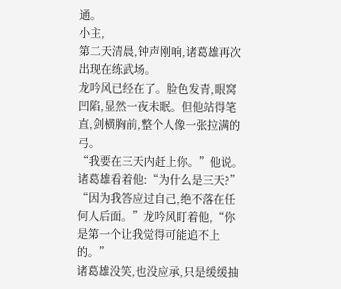通。
小主,
第二天清晨,钟声刚响,诸葛雄再次出现在练武场。
龙吟风已经在了。脸色发青,眼窝凹陷,显然一夜未眠。但他站得笔直,剑横胸前,整个人像一张拉满的弓。
“我要在三天内赶上你。”他说。
诸葛雄看着他:“为什么是三天?”
“因为我答应过自己,绝不落在任何人后面。”龙吟风盯着他,“你是第一个让我觉得可能追不上的。”
诸葛雄没笑,也没应承,只是缓缓抽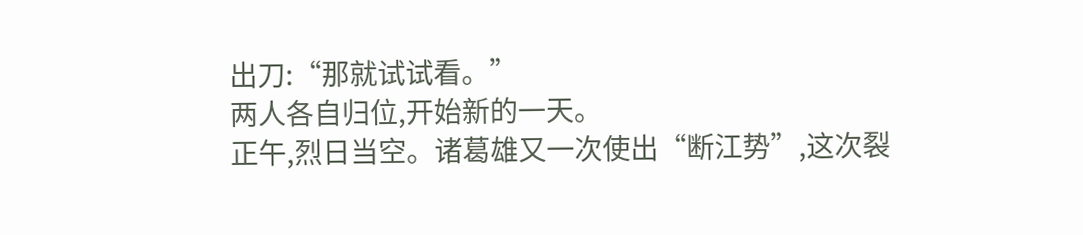出刀:“那就试试看。”
两人各自归位,开始新的一天。
正午,烈日当空。诸葛雄又一次使出“断江势”,这次裂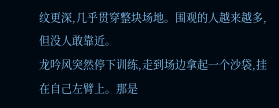纹更深,几乎贯穿整块场地。围观的人越来越多,但没人敢靠近。
龙吟风突然停下训练,走到场边拿起一个沙袋,挂在自己左臂上。那是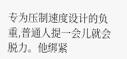专为压制速度设计的负重,普通人提一会儿就会脱力。他绑紧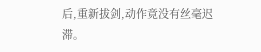后,重新拔剑,动作竟没有丝毫迟滞。